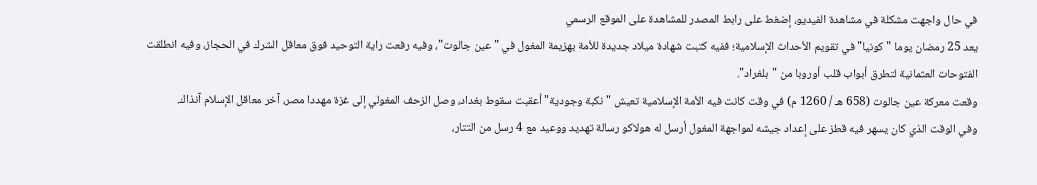في حال واجهت مشكلة في مشاهدة الفيديو، إضغط على رابط المصدر للمشاهدة على الموقع الرسمي
يعد 25 رمضان يوما "كونيا" في تقويم الأحداث الإسلامية؛ ففيه كتبت شهادة ميلاد جديدة للأمة بهزيمة المغول في " عين جالوت"، وفيه رفعت راية التوحيد فوق معاقل الشرك في الحجاز، وفيه انطلقت الفتوحات العثمانية لتطرق أبواب قلب أوروبا من "بلغراد".
وقعت معركة عين جالوت (658 هـ / 1260 م) في وقت كانت فيه الأمة الإسلامية تعيش "نكبة وجودية" أعقبت سقوط بغداد، وصل الزحف المغولي إلى غزة مهددا مصر، آخر معاقل الإسلام آنذاك.
وفي الوقت الذي كان يسهر فيه قطز على إعداد جيشه لمواجهة المغول أرسل له هولاكو رسالة تهديد ووعيد مع 4 رسل من التتار،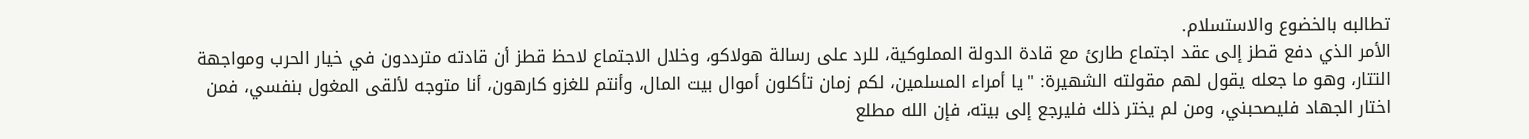تطالبه بالخضوع والاستسلام.
الأمر الذي دفع قطز إلى عقد اجتماع طارئ مع قادة الدولة المملوكية، للرد على رسالة هولاكو، وخلال الاجتماع لاحظ قطز أن قادته مترددون في خيار الحرب ومواجهة التتار، وهو ما جعله يقول لهم مقولته الشهيرة: "يا أمراء المسلمين، لكم زمان تأكلون أموال بيت المال، وأنتم للغزو كارهون، أنا متوجه لألقى المغول بنفسي، فمن اختار الجهاد فليصحبني، ومن لم يختر ذلك فليرجع إلى بيته، فإن الله مطلع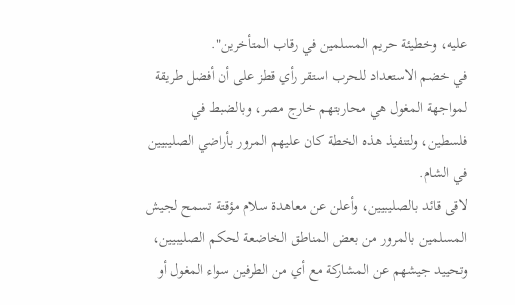عليه، وخطيئة حريم المسلمين في رقاب المتأخرين".
في خضم الاستعداد للحرب استقر رأي قطز على أن أفضل طريقة لمواجهة المغول هي محاربتهم خارج مصر، وبالضبط في فلسطين، ولتنفيذ هذه الخطة كان عليهم المرور بأراضي الصليبيين في الشام.
لاقى قائد بالصليبيين، وأعلن عن معاهدة سلام مؤقتة تسمح لجيش المسلمين بالمرور من بعض المناطق الخاضعة لحكم الصليبيين، وتحييد جيشهم عن المشاركة مع أي من الطرفين سواء المغول أو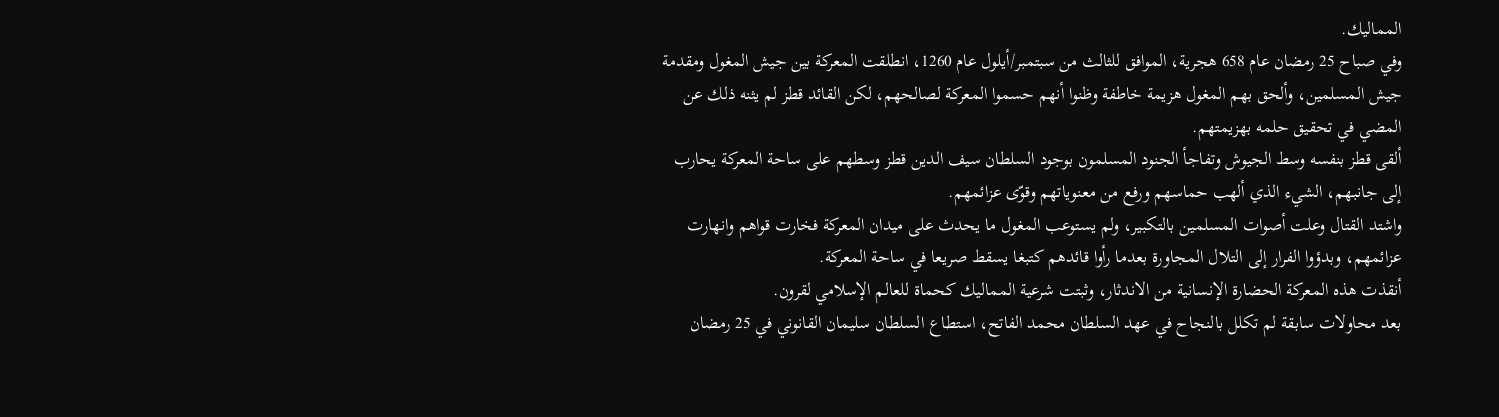المماليك.
وفي صباح 25 رمضان عام 658 هجرية، الموافق للثالث من سبتمبر/أيلول عام 1260، انطلقت المعركة بين جيش المغول ومقدمة جيش المسلمين، وألحق بهم المغول هزيمة خاطفة وظنوا أنهم حسموا المعركة لصالحهم، لكن القائد قطز لم يثنه ذلك عن المضي في تحقيق حلمه بهزيمتهم.
ألقى قطز بنفسه وسط الجيوش وتفاجأ الجنود المسلمون بوجود السلطان سيف الدين قطز وسطهم على ساحة المعركة يحارب إلى جانبهم، الشيء الذي ألهب حماسهم ورفع من معنوياتهم وقوّى عزائمهم.
واشتد القتال وعلت أصوات المسلمين بالتكبير، ولم يستوعب المغول ما يحدث على ميدان المعركة فخارت قواهم وانهارت عزائمهم، وبدؤوا الفرار إلى التلال المجاورة بعدما رأوا قائدهم كتبغا يسقط صريعا في ساحة المعركة.
أنقذت هذه المعركة الحضارة الإنسانية من الاندثار، وثبتت شرعية المماليك كحماة للعالم الإسلامي لقرون.
بعد محاولات سابقة لم تكلل بالنجاح في عهد السلطان محمد الفاتح، استطاع السلطان سليمان القانوني في 25 رمضان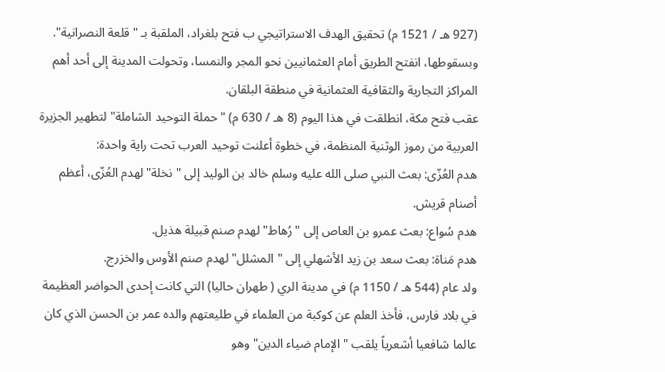(927 هـ / 1521 م) تحقيق الهدف الاستراتيجي ب فتح بلغراد، الملقبة بـ "قلعة النصرانية".
وبسقوطها، انفتح الطريق أمام العثمانيين نحو المجر والنمسا، وتحولت المدينة إلى أحد أهم المراكز التجارية والثقافية العثمانية في منطقة البلقان.
عقب فتح مكة، انطلقت في هذا اليوم (8 هـ / 630 م) "حملة التوحيد الشاملة" لتطهير الجزيرة العربية من رموز الوثنية المنظمة، في خطوة أعلنت توحيد العرب تحت راية واحدة:
هدم العُزّى: بعث النبي صلى الله عليه وسلم خالد بن الوليد إلى "نخلة" لهدم العُزّى، أعظم أصنام قريش.
هدم سُواع: بعث عمرو بن العاص إلى "رُهاط" لهدم صنم قبيلة هذيل.
هدم مَناة: بعث سعد بن زيد الأشهلي إلى "المشلل" لهدم صنم الأوس والخزرج.
ولد عام (544 هـ / 1150 م) في مدينة الري ( طهران حاليا) التي كانت إحدى الحواضر العظيمة في بلاد فارس، فأخذ العلم عن كوكبة من العلماء في طليعتهم والده عمر بن الحسن الذي كان عالما شافعيا أشعرياً يلقب "الإمام ضياء الدين" وهو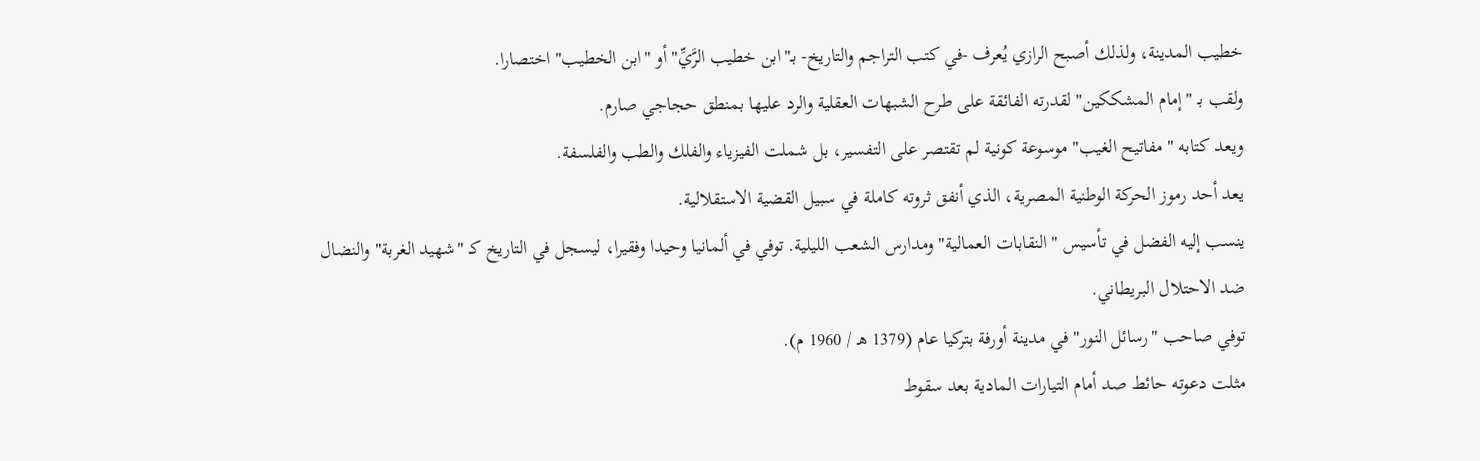خطيب المدينة، ولذلك أصبح الرازي يُعرف -في كتب التراجم والتاريخ- بـ"ابن خطيب الرَّيِّ" أو "ابن الخطيب" اختصارا.
ولقب بـ "إمام المشككين" لقدرته الفائقة على طرح الشبهات العقلية والرد عليها بمنطق حجاجي صارم.
ويعد كتابه "مفاتيح الغيب" موسوعة كونية لم تقتصر على التفسير، بل شملت الفيزياء والفلك والطب والفلسفة.
يعد أحد رموز الحركة الوطنية المصرية، الذي أنفق ثروته كاملة في سبيل القضية الاستقلالية.
ينسب إليه الفضل في تأسيس "النقابات العمالية" ومدارس الشعب الليلية. توفي في ألمانيا وحيدا وفقيرا، ليسجل في التاريخ كـ "شهيد الغربة" والنضال ضد الاحتلال البريطاني.
توفي صاحب "رسائل النور" في مدينة أورفة بتركيا عام (1379 هـ / 1960 م).
مثلت دعوته حائط صد أمام التيارات المادية بعد سقوط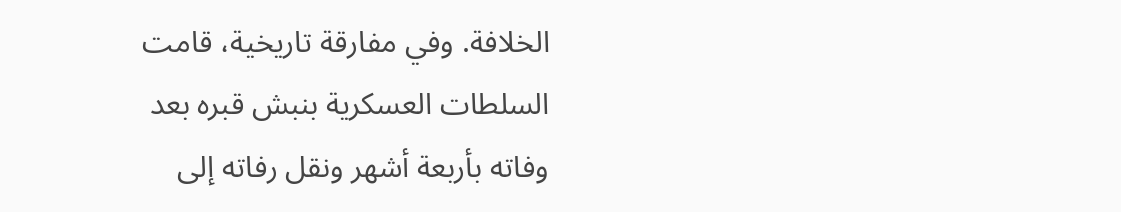الخلافة. وفي مفارقة تاريخية، قامت السلطات العسكرية بنبش قبره بعد وفاته بأربعة أشهر ونقل رفاته إلى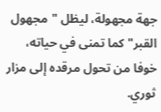جهة مجهولة، ليظل "مجهول القبر" كما تمنى في حياته، خوفا من تحول مرقده إلى مزار ثوري.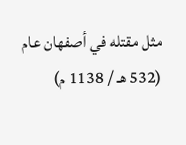مثل مقتله في أصفهان عام (532 هـ / 1138 م)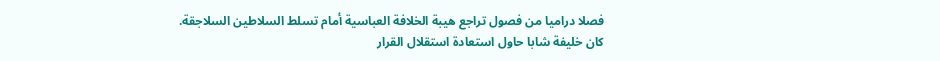فصلا دراميا من فصول تراجع هيبة الخلافة العباسية أمام تسلط السلاطين السلاجقة.
كان خليفة شابا حاول استعادة استقلال القرار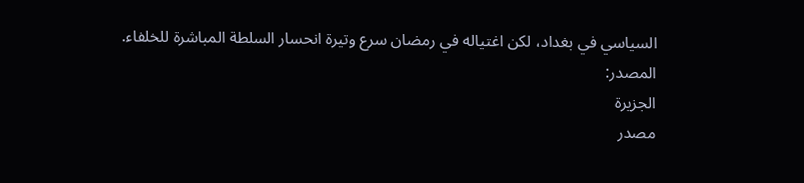السياسي في بغداد، لكن اغتياله في رمضان سرع وتيرة انحسار السلطة المباشرة للخلفاء.
المصدر:
الجزيرة
مصدر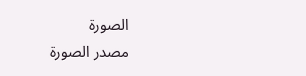الصورة
مصدر الصورة